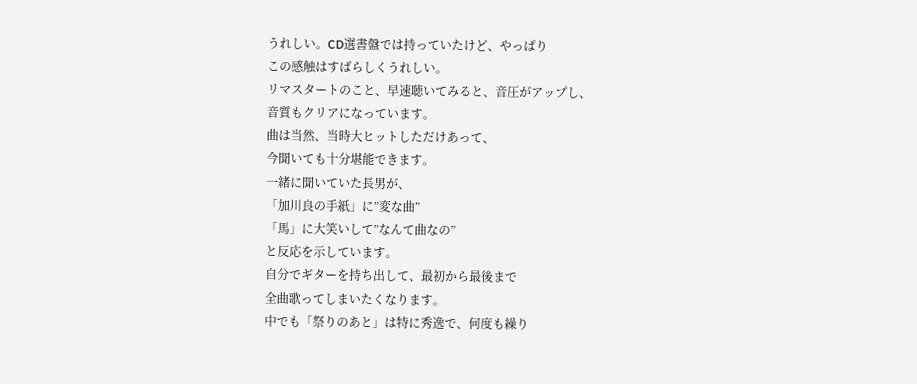うれしい。CD選書盤では持っていたけど、やっぱり
この感触はすばらしくうれしい。
リマスタートのこと、早速聴いてみると、音圧がアップし、
音質もクリアになっています。
曲は当然、当時大ヒットしただけあって、
今聞いても十分堪能できます。
一緒に聞いていた長男が、
「加川良の手紙」に”変な曲”
「馬」に大笑いして”なんて曲なの”
と反応を示しています。
自分でギターを持ち出して、最初から最後まで
全曲歌ってしまいたくなります。
中でも「祭りのあと」は特に秀逸で、何度も繰り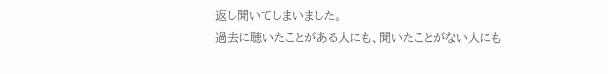返し聞いてしまいました。
過去に聴いたことがある人にも、聞いたことがない人にも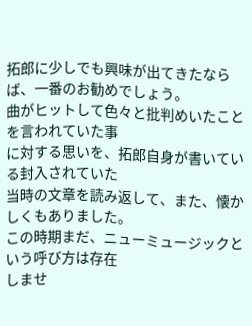拓郎に少しでも興味が出てきたならば、一番のお勧めでしょう。
曲がヒットして色々と批判めいたことを言われていた事
に対する思いを、拓郎自身が書いている封入されていた
当時の文章を読み返して、また、懐かしくもありました。
この時期まだ、ニューミュージックという呼び方は存在
しませ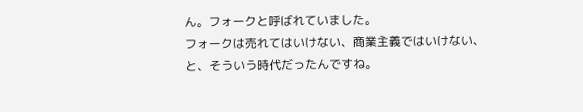ん。フォークと呼ばれていました。
フォークは売れてはいけない、商業主義ではいけない、
と、そういう時代だったんですね。